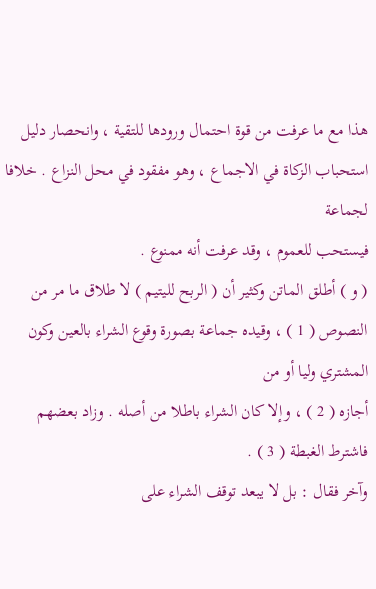هذا مع ما عرفت من قوة احتمال ورودها للتقية ، وانحصار دليل
استحباب الزكاة في الاجماع ، وهو مفقود في محل النزاع . خلافا لجماعة
فيستحب للعموم ، وقد عرفت أنه ممنوع .
( و ) أطلق الماتن وكثير أن ( الربح لليتيم ) لا طلاق ما مر من
النصوص ( 1 ) ، وقيده جماعة بصورة وقوع الشراء بالعين وكون المشتري وليا أو من
أجازه ( 2 ) ، وإلا كان الشراء باطلا من أصله . وزاد بعضهم فاشترط الغبطة ( 3 ) .
وآخر فقال : بل لا يبعد توقف الشراء على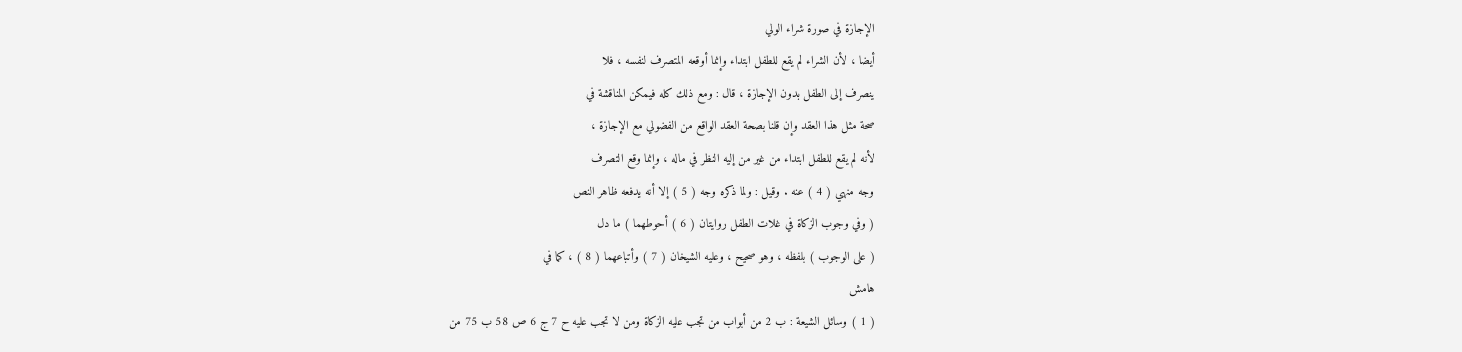الإجازة في صورة شراء الولي
أيضا ، لأن الشراء لم يقع للطفل ابتداء وإنما أوقعه المتصرف لنفسه ، فلا
ينصرف إلى الطفل بدون الإجازة ، قال : ومع ذلك كله فيمكن المناقشة في
صحة مثل هذا العقد وإن قلنا بصحة العقد الواقع من الفضولي مع الإجازة ،
لأنه لم يقع للطفل ابتداء من غير من إليه النظر في ماله ، وإنما وقع التصرف
وجه منهي ( 4 ) عنه . وقيل : ولما ذكره وجه ( 5 ) إلا أنه يدفعه ظاهر النص
( وفي وجوب الزكاة في غلات الطفل روايتان ( 6 ) أحوطهما ) ما دل
( على الوجوب ) بلفظه ، وهو صحيح ، وعليه الشيخان ( 7 ) وأتباعهما ( 8 ) ، كما في
هامش
( 1 ) وسائل الشيعة : ب 2 من أبواب من تجب عليه الزكاة ومن لا تجب عليه ح 7 ج 6 ص 58 ب 75 من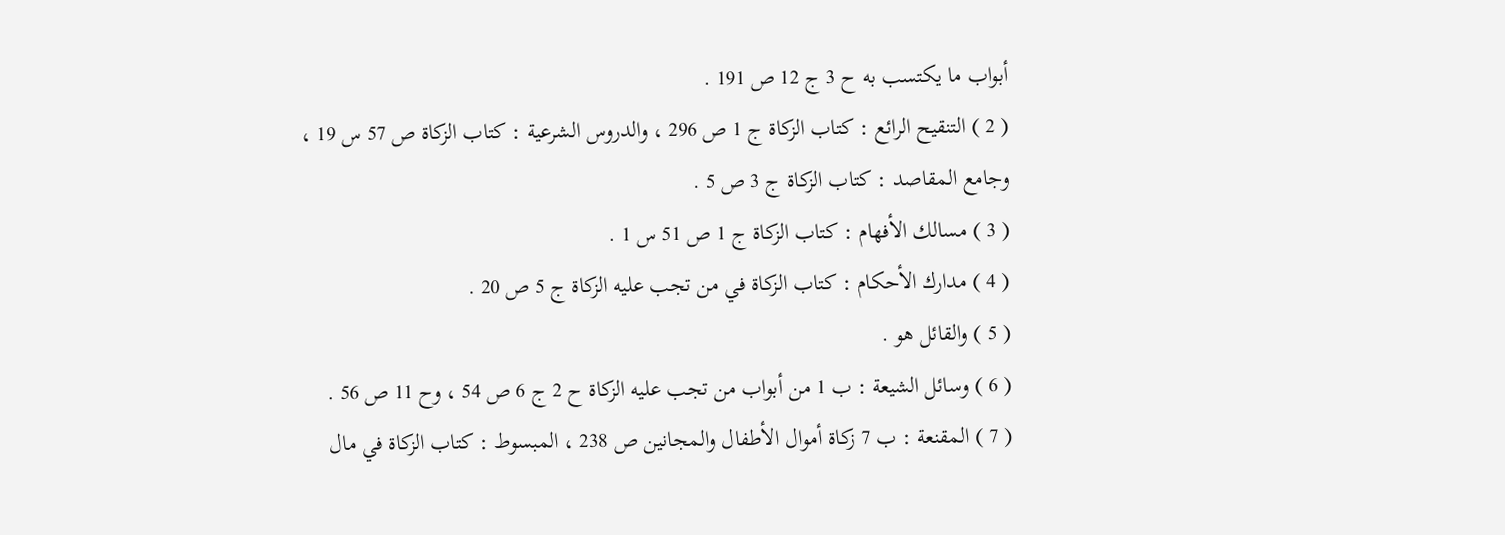أبواب ما يكتسب به ح 3 ج 12 ص 191 .
( 2 ) التنقيح الرائع : كتاب الزكاة ج 1 ص 296 ، والدروس الشرعية : كتاب الزكاة ص 57 س 19 ،
وجامع المقاصد : كتاب الزكاة ج 3 ص 5 .
( 3 ) مسالك الأفهام : كتاب الزكاة ج 1 ص 51 س 1 .
( 4 ) مدارك الأحكام : كتاب الزكاة في من تجب عليه الزكاة ج 5 ص 20 .
( 5 ) والقائل هو .
( 6 ) وسائل الشيعة : ب 1 من أبواب من تجب عليه الزكاة ح 2 ج 6 ص 54 ، وح 11 ص 56 .
( 7 ) المقنعة : ب 7 زكاة أموال الأطفال والمجانين ص 238 ، المبسوط : كتاب الزكاة في مال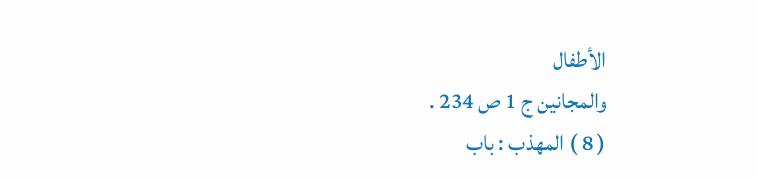الأطفال
والمجانين ج 1 ص 234 .
( 8 ) المهذب : باب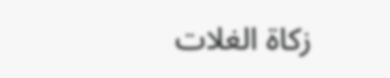زكاة الغلات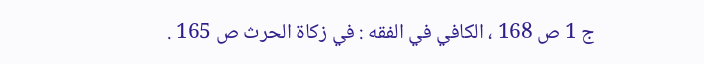ج 1 ص 168 ، الكافي في الفقه : في زكاة الحرث ص 165 .